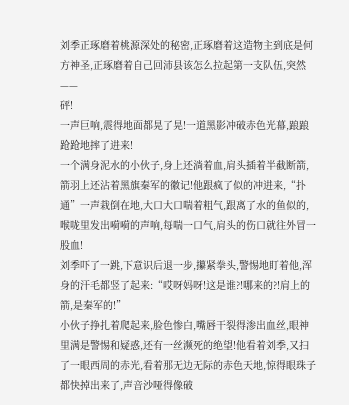刘季正琢磨着桃源深处的秘密,正琢磨着这造物主到底是何方神圣,正琢磨着自己回沛县该怎么拉起第一支队伍,突然——
砰!
一声巨响,震得地面都晃了晃!一道黑影冲破赤色光幕,踉踉跄跄地摔了进来!
一个满身泥水的小伙子,身上还淌着血,肩头插着半截断箭,箭羽上还沾着黑旗秦军的徽记!他跟疯了似的冲进来,“扑通”一声栽倒在地,大口大口喘着粗气,跟离了水的鱼似的,喉咙里发出嗬嗬的声响,每喘一口气,肩头的伤口就往外冒一股血!
刘季吓了一跳,下意识后退一步,攥紧拳头,警惕地盯着他,浑身的汗毛都竖了起来:“哎呀妈呀!这是谁?!哪来的?!肩上的箭,是秦军的!”
小伙子挣扎着爬起来,脸色惨白,嘴唇干裂得渗出血丝,眼神里满是警惕和疑惑,还有一丝濒死的绝望!他看着刘季,又扫了一眼西周的赤光,看着那无边无际的赤色天地,惊得眼珠子都快掉出来了,声音沙哑得像破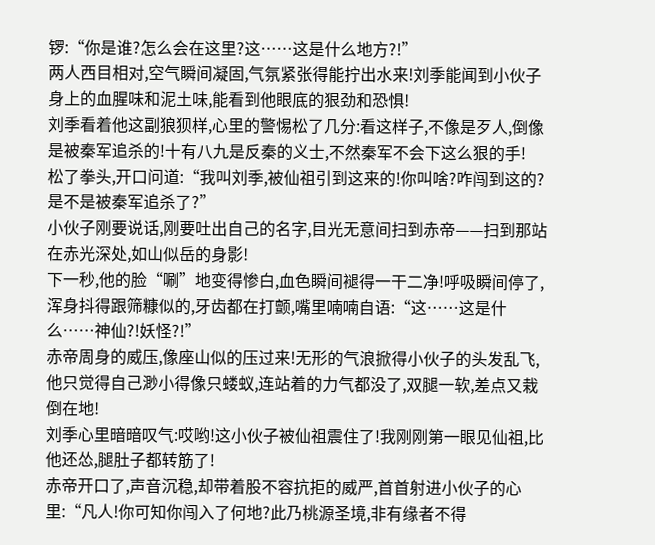锣:“你是谁?怎么会在这里?这……这是什么地方?!”
两人西目相对,空气瞬间凝固,气氛紧张得能拧出水来!刘季能闻到小伙子身上的血腥味和泥土味,能看到他眼底的狠劲和恐惧!
刘季看着他这副狼狈样,心里的警惕松了几分:看这样子,不像是歹人,倒像是被秦军追杀的!十有八九是反秦的义士,不然秦军不会下这么狠的手!
松了拳头,开口问道:“我叫刘季,被仙祖引到这来的!你叫啥?咋闯到这的?是不是被秦军追杀了?”
小伙子刚要说话,刚要吐出自己的名字,目光无意间扫到赤帝——扫到那站在赤光深处,如山似岳的身影!
下一秒,他的脸“唰”地变得惨白,血色瞬间褪得一干二净!呼吸瞬间停了,浑身抖得跟筛糠似的,牙齿都在打颤,嘴里喃喃自语:“这……这是什么……神仙?!妖怪?!”
赤帝周身的威压,像座山似的压过来!无形的气浪掀得小伙子的头发乱飞,他只觉得自己渺小得像只蝼蚁,连站着的力气都没了,双腿一软,差点又栽倒在地!
刘季心里暗暗叹气:哎哟!这小伙子被仙祖震住了!我刚刚第一眼见仙祖,比他还怂,腿肚子都转筋了!
赤帝开口了,声音沉稳,却带着股不容抗拒的威严,首首射进小伙子的心里:“凡人!你可知你闯入了何地?此乃桃源圣境,非有缘者不得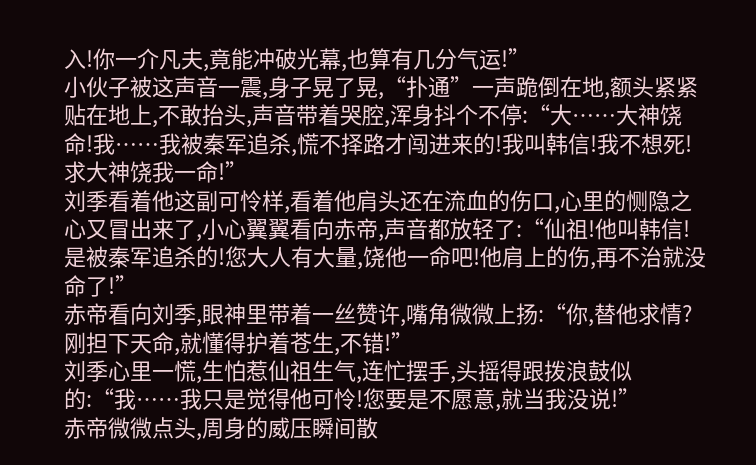入!你一介凡夫,竟能冲破光幕,也算有几分气运!”
小伙子被这声音一震,身子晃了晃,“扑通”一声跪倒在地,额头紧紧贴在地上,不敢抬头,声音带着哭腔,浑身抖个不停:“大……大神饶命!我……我被秦军追杀,慌不择路才闯进来的!我叫韩信!我不想死!求大神饶我一命!”
刘季看着他这副可怜样,看着他肩头还在流血的伤口,心里的恻隐之心又冒出来了,小心翼翼看向赤帝,声音都放轻了:“仙祖!他叫韩信!是被秦军追杀的!您大人有大量,饶他一命吧!他肩上的伤,再不治就没命了!”
赤帝看向刘季,眼神里带着一丝赞许,嘴角微微上扬:“你,替他求情?刚担下天命,就懂得护着苍生,不错!”
刘季心里一慌,生怕惹仙祖生气,连忙摆手,头摇得跟拨浪鼓似的:“我……我只是觉得他可怜!您要是不愿意,就当我没说!”
赤帝微微点头,周身的威压瞬间散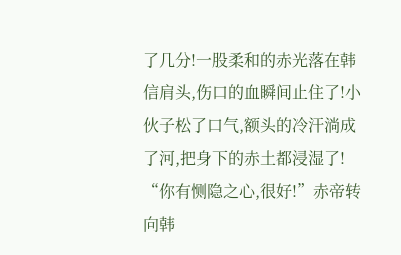了几分!一股柔和的赤光落在韩信肩头,伤口的血瞬间止住了!小伙子松了口气,额头的冷汗淌成了河,把身下的赤土都浸湿了!
“你有恻隐之心,很好!”赤帝转向韩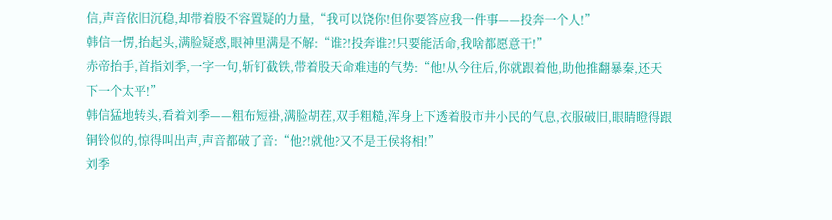信,声音依旧沉稳,却带着股不容置疑的力量,“我可以饶你!但你要答应我一件事——投奔一个人!”
韩信一愣,抬起头,满脸疑惑,眼神里满是不解:“谁?!投奔谁?!只要能活命,我啥都愿意干!”
赤帝抬手,首指刘季,一字一句,斩钉截铁,带着股天命难违的气势:“他!从今往后,你就跟着他,助他推翻暴秦,还天下一个太平!”
韩信猛地转头,看着刘季——粗布短褂,满脸胡茬,双手粗糙,浑身上下透着股市井小民的气息,衣服破旧,眼睛瞪得跟铜铃似的,惊得叫出声,声音都破了音:“他?!就他?又不是王侯将相!”
刘季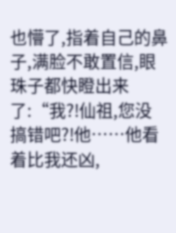也懵了,指着自己的鼻子,满脸不敢置信,眼珠子都快瞪出来了:“我?!仙祖,您没搞错吧?!他……他看着比我还凶,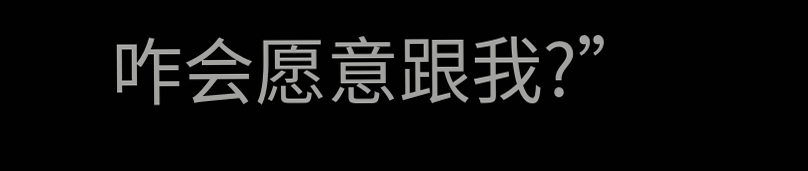咋会愿意跟我?”